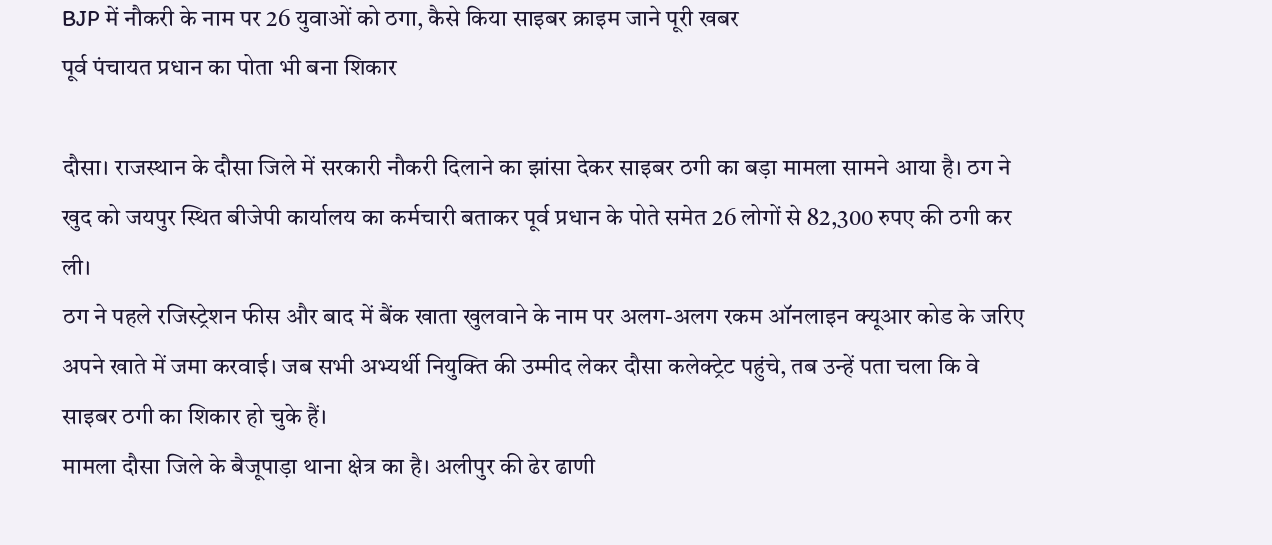BJP में नौकरी के नाम पर 26 युवाओं को ठगा, कैसे किया साइबर क्राइम जाने पूरी खबर
पूर्व पंचायत प्रधान का पोता भी बना शिकार

दौसा। राजस्थान के दौसा जिले में सरकारी नौकरी दिलाने का झांसा देकर साइबर ठगी का बड़ा मामला सामने आया है। ठग ने खुद को जयपुर स्थित बीजेपी कार्यालय का कर्मचारी बताकर पूर्व प्रधान के पोते समेत 26 लोगों से 82,300 रुपए की ठगी कर ली।
ठग ने पहले रजिस्ट्रेशन फीस और बाद में बैंक खाता खुलवाने के नाम पर अलग-अलग रकम ऑनलाइन क्यूआर कोड के जरिए अपने खाते में जमा करवाई। जब सभी अभ्यर्थी नियुक्ति की उम्मीद लेकर दौसा कलेक्ट्रेट पहुंचे, तब उन्हें पता चला कि वे साइबर ठगी का शिकार हो चुके हैं।
मामला दौसा जिले के बैजूपाड़ा थाना क्षेत्र का है। अलीपुर की ढेर ढाणी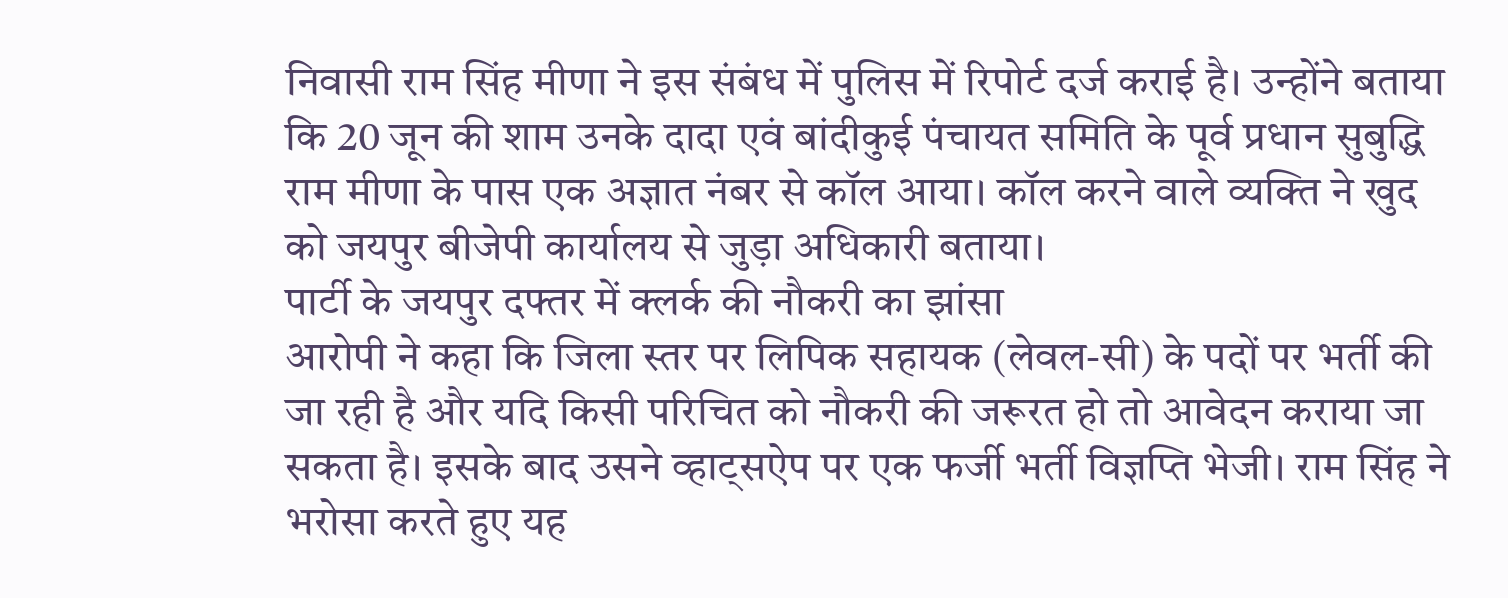निवासी राम सिंह मीणा ने इस संबंध में पुलिस में रिपोर्ट दर्ज कराई है। उन्होंने बताया कि 20 जून की शाम उनके दादा एवं बांदीकुई पंचायत समिति के पूर्व प्रधान सुबुद्धि राम मीणा के पास एक अज्ञात नंबर से कॉल आया। कॉल करने वाले व्यक्ति ने खुद को जयपुर बीजेपी कार्यालय से जुड़ा अधिकारी बताया।
पार्टी के जयपुर दफ्तर में क्लर्क की नौकरी का झांसा
आरोपी ने कहा कि जिला स्तर पर लिपिक सहायक (लेवल-सी) के पदों पर भर्ती की जा रही है और यदि किसी परिचित को नौकरी की जरूरत हो तो आवेदन कराया जा सकता है। इसके बाद उसने व्हाट्सऐप पर एक फर्जी भर्ती विज्ञप्ति भेजी। राम सिंह ने भरोसा करते हुए यह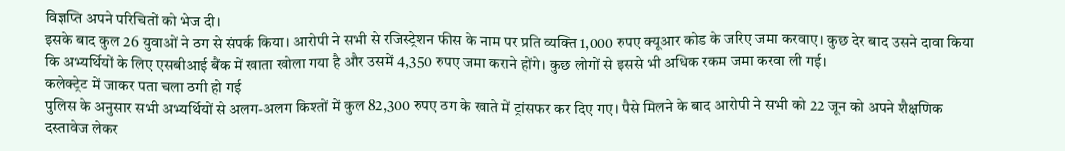विज्ञप्ति अपने परिचितों को भेज दी।
इसके बाद कुल 26 युवाओं ने ठग से संपर्क किया। आरोपी ने सभी से रजिस्ट्रेशन फीस के नाम पर प्रति व्यक्ति 1,000 रुपए क्यूआर कोड के जरिए जमा करवाए। कुछ देर बाद उसने दावा किया कि अभ्यर्थियों के लिए एसबीआई बैंक में खाता खोला गया है और उसमें 4,350 रुपए जमा कराने होंगे। कुछ लोगों से इससे भी अधिक रकम जमा करवा ली गई।
कलेक्ट्रेट में जाकर पता चला ठगी हो गई
पुलिस के अनुसार सभी अभ्यर्थियों से अलग-अलग किश्तों में कुल 82,300 रुपए ठग के खाते में ट्रांसफर कर दिए गए। पैसे मिलने के बाद आरोपी ने सभी को 22 जून को अपने शैक्षणिक दस्तावेज लेकर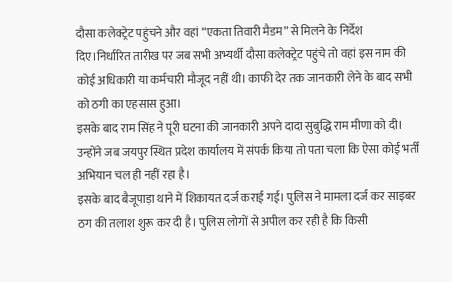दौसा कलेक्ट्रेट पहुंचने और वहां “एकता तिवारी मैडम” से मिलने के निर्देश दिए।निर्धारित तारीख पर जब सभी अभ्यर्थी दौसा कलेक्ट्रेट पहुंचे तो वहां इस नाम की कोई अधिकारी या कर्मचारी मौजूद नहीं थी। काफी देर तक जानकारी लेने के बाद सभी को ठगी का एहसास हुआ।
इसके बाद राम सिंह ने पूरी घटना की जानकारी अपने दादा सुबुद्धि राम मीणा को दी। उन्होंने जब जयपुर स्थित प्रदेश कार्यालय में संपर्क किया तो पता चला कि ऐसा कोई भर्ती अभियान चल ही नहीं रहा है।
इसके बाद बैजूपाड़ा थाने में शिकायत दर्ज कराई गई। पुलिस ने मामला दर्ज कर साइबर ठग की तलाश शुरू कर दी है। पुलिस लोगों से अपील कर रही है कि किसी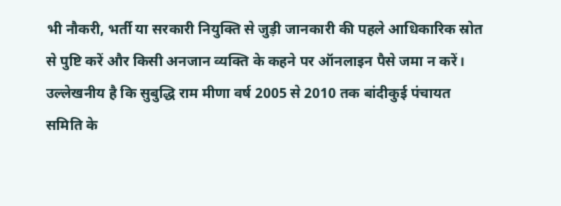भी नौकरी, भर्ती या सरकारी नियुक्ति से जुड़ी जानकारी की पहले आधिकारिक स्रोत से पुष्टि करें और किसी अनजान व्यक्ति के कहने पर ऑनलाइन पैसे जमा न करें।
उल्लेखनीय है कि सुबुद्धि राम मीणा वर्ष 2005 से 2010 तक बांदीकुई पंचायत समिति के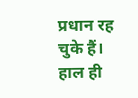प्रधान रह चुके हैं। हाल ही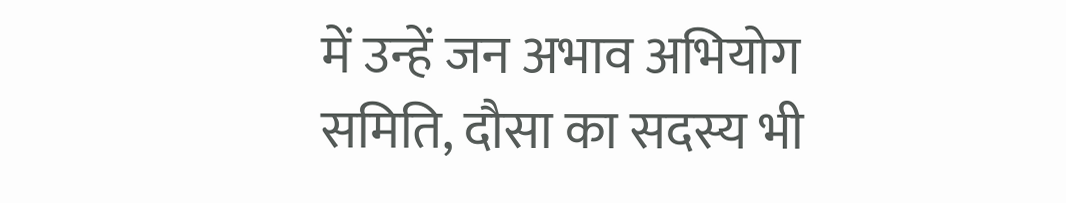में उन्हें जन अभाव अभियोग समिति, दौसा का सदस्य भी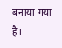बनाया गया है।